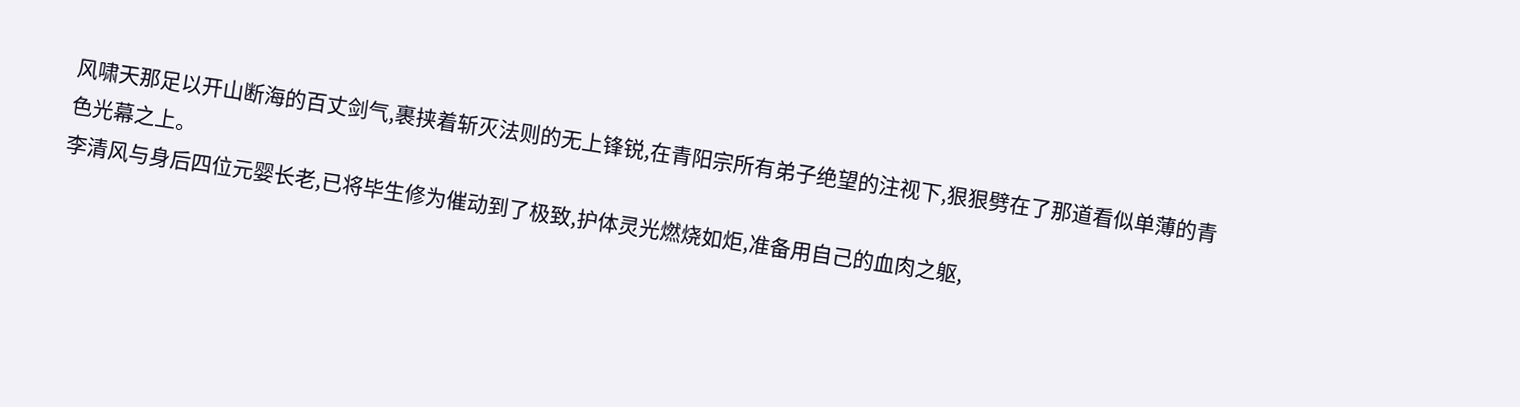风啸天那足以开山断海的百丈剑气,裹挟着斩灭法则的无上锋锐,在青阳宗所有弟子绝望的注视下,狠狠劈在了那道看似单薄的青色光幕之上。
李清风与身后四位元婴长老,已将毕生修为催动到了极致,护体灵光燃烧如炬,准备用自己的血肉之躯,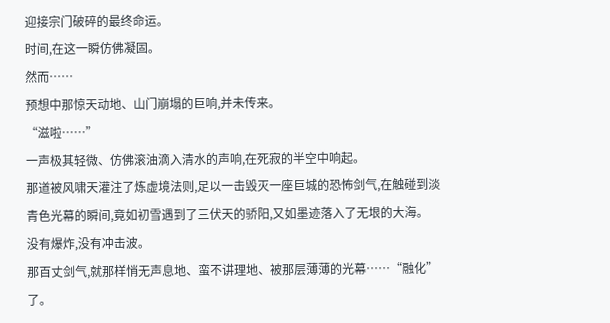迎接宗门破碎的最终命运。
时间,在这一瞬仿佛凝固。
然而……
预想中那惊天动地、山门崩塌的巨响,并未传来。
“滋啦……”
一声极其轻微、仿佛滚油滴入清水的声响,在死寂的半空中响起。
那道被风啸天灌注了炼虚境法则,足以一击毁灭一座巨城的恐怖剑气,在触碰到淡青色光幕的瞬间,竟如初雪遇到了三伏天的骄阳,又如墨迹落入了无垠的大海。
没有爆炸,没有冲击波。
那百丈剑气,就那样悄无声息地、蛮不讲理地、被那层薄薄的光幕……“融化”了。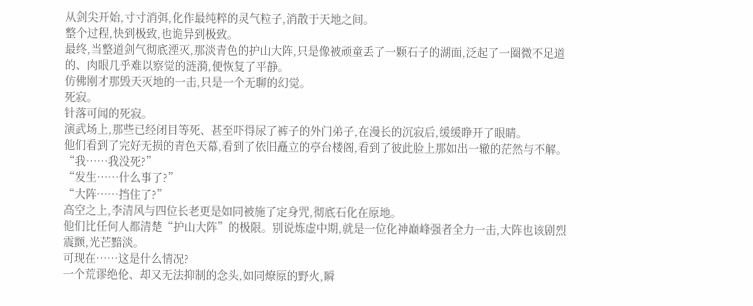从剑尖开始,寸寸消弭,化作最纯粹的灵气粒子,消散于天地之间。
整个过程,快到极致,也诡异到极致。
最终,当整道剑气彻底湮灭,那淡青色的护山大阵,只是像被顽童丢了一颗石子的湖面,泛起了一圈微不足道的、肉眼几乎难以察觉的涟漪,便恢复了平静。
仿佛刚才那毁天灭地的一击,只是一个无聊的幻觉。
死寂。
针落可闻的死寂。
演武场上,那些已经闭目等死、甚至吓得尿了裤子的外门弟子,在漫长的沉寂后,缓缓睁开了眼睛。
他们看到了完好无损的青色天幕,看到了依旧矗立的亭台楼阁,看到了彼此脸上那如出一辙的茫然与不解。
“我……我没死?”
“发生……什么事了?”
“大阵……挡住了?”
高空之上,李清风与四位长老更是如同被施了定身咒,彻底石化在原地。
他们比任何人都清楚“护山大阵”的极限。别说炼虚中期,就是一位化神巅峰强者全力一击,大阵也该剧烈震颤,光芒黯淡。
可现在……这是什么情况?
一个荒谬绝伦、却又无法抑制的念头,如同燎原的野火,瞬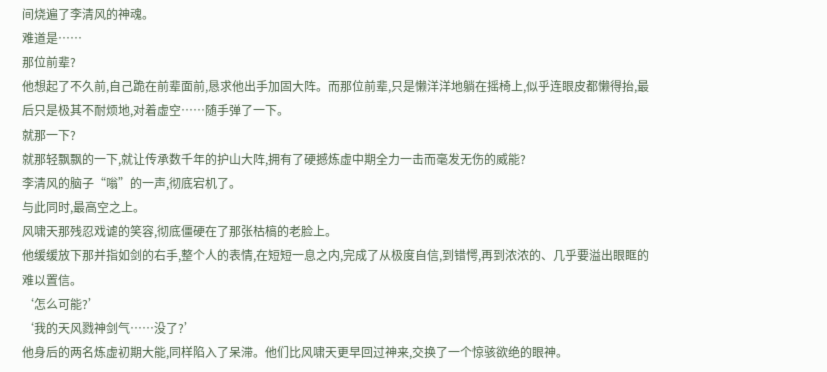间烧遍了李清风的神魂。
难道是……
那位前辈?
他想起了不久前,自己跪在前辈面前,恳求他出手加固大阵。而那位前辈,只是懒洋洋地躺在摇椅上,似乎连眼皮都懒得抬,最后只是极其不耐烦地,对着虚空……随手弹了一下。
就那一下?
就那轻飘飘的一下,就让传承数千年的护山大阵,拥有了硬撼炼虚中期全力一击而毫发无伤的威能?
李清风的脑子“嗡”的一声,彻底宕机了。
与此同时,最高空之上。
风啸天那残忍戏谑的笑容,彻底僵硬在了那张枯槁的老脸上。
他缓缓放下那并指如剑的右手,整个人的表情,在短短一息之内,完成了从极度自信,到错愕,再到浓浓的、几乎要溢出眼眶的难以置信。
‘怎么可能?’
‘我的天风戮神剑气……没了?’
他身后的两名炼虚初期大能,同样陷入了呆滞。他们比风啸天更早回过神来,交换了一个惊骇欲绝的眼神。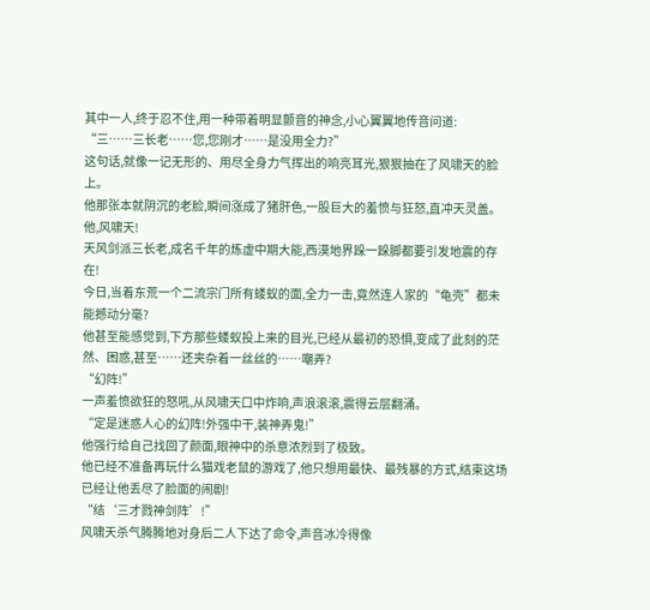其中一人,终于忍不住,用一种带着明显颤音的神念,小心翼翼地传音问道:
“三……三长老……您,您刚才……是没用全力?”
这句话,就像一记无形的、用尽全身力气挥出的响亮耳光,狠狠抽在了风啸天的脸上。
他那张本就阴沉的老脸,瞬间涨成了猪肝色,一股巨大的羞愤与狂怒,直冲天灵盖。
他,风啸天!
天风剑派三长老,成名千年的炼虚中期大能,西漠地界跺一跺脚都要引发地震的存在!
今日,当着东荒一个二流宗门所有蝼蚁的面,全力一击,竟然连人家的“龟壳”都未能撼动分毫?
他甚至能感觉到,下方那些蝼蚁投上来的目光,已经从最初的恐惧,变成了此刻的茫然、困惑,甚至……还夹杂着一丝丝的……嘲弄?
“幻阵!”
一声羞愤欲狂的怒吼,从风啸天口中炸响,声浪滚滚,震得云层翻涌。
“定是迷惑人心的幻阵!外强中干,装神弄鬼!”
他强行给自己找回了颜面,眼神中的杀意浓烈到了极致。
他已经不准备再玩什么猫戏老鼠的游戏了,他只想用最快、最残暴的方式,结束这场已经让他丢尽了脸面的闹剧!
“结‘三才戮神剑阵’!”
风啸天杀气腾腾地对身后二人下达了命令,声音冰冷得像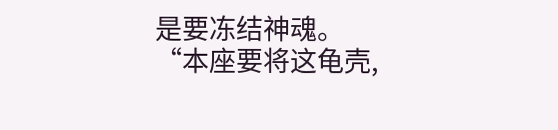是要冻结神魂。
“本座要将这龟壳,